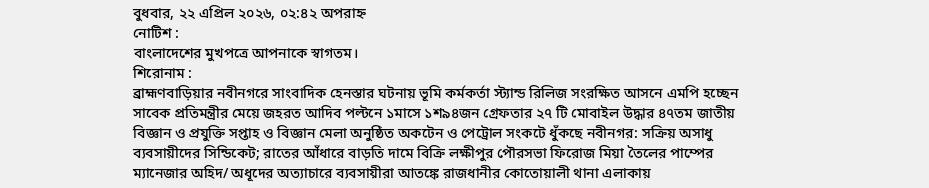বুধবার, ২২ এপ্রিল ২০২৬, ০২:৪২ অপরাহ্ন
নোটিশ :
বাংলাদেশের মুখপত্রে আপনাকে স্বাগতম।
শিরোনাম :
ব্রাহ্মণবাড়িয়ার নবীনগরে সাংবাদিক হেনস্তার ঘটনায় ভূমি কর্মকর্তা স্ট্যান্ড রিলিজ সংরক্ষিত আসনে এমপি হচ্ছেন সাবেক প্রতিমন্ত্রীর মেয়ে জহরত আদিব পল্টনে ১মাসে ১শ৯৪জন গ্রেফতার ২৭ টি মোবাইল উদ্ধার ৪৭তম জাতীয় বিজ্ঞান ও প্রযুক্তি সপ্তাহ ও বিজ্ঞান মেলা অনুষ্ঠিত অকটেন ও পেট্রোল সংকটে ধুঁকছে নবীনগর: সক্রিয় অসাধু ব্যবসায়ীদের সিন্ডিকেট; রাতের আঁধারে বাড়তি দামে বিক্রি লক্ষীপুর পৌরসভা ফিরোজ মিয়া তৈলের পাম্পের ম্যানেজার অহিদ/ অধূদের অত্যাচারে ব্যবসায়ীরা আতঙ্কে রাজধানীর কোতোয়ালী থানা এলাকায়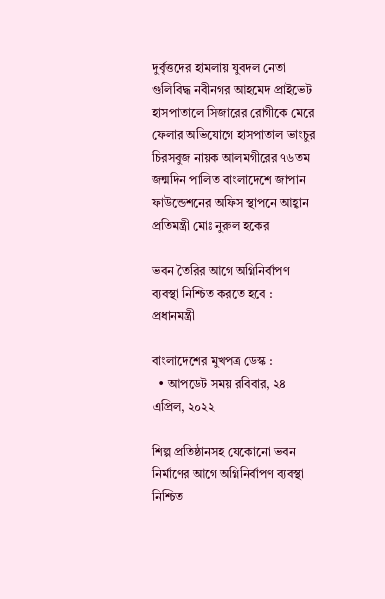দুর্বৃত্তদের হামলায় যুবদল নেতা গুলিবিদ্ধ নবীনগর আহমেদ প্রাইভেট হাসপাতালে সিজারের রোগীকে মেরে ফেলার অভিযোগে হাসপাতাল ভাংচুর  চিরসবুজ নায়ক আলমগীরের ৭৬তম জন্মদিন পালিত বাংলাদেশে জাপান ফাউন্ডেশনের অফিস স্থাপনে আহ্বান প্রতিমন্ত্রী মোঃ নুরুল হকের

ভবন তৈরির আগে অগ্নিনির্বাপণ ব্যবস্থা নিশ্চিত করতে হবে : প্রধানমন্ত্রী

বাংলাদেশের মুখপত্র ডেস্ক :
  • আপডেট সময় রবিবার, ২৪ এপ্রিল, ২০২২

শিল্প প্রতিষ্ঠানসহ যেকোনো ভবন নির্মাণের আগে অগ্নিনির্বাপণ ব্যবস্থা নিশ্চিত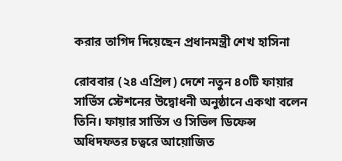করার তাগিদ দিয়েছেন প্রধানমন্ত্রী শেখ হাসিনা

রোববার (২৪ এপ্রিল) দেশে নতুন ৪০টি ফায়ার সার্ভিস স্টেশনের উদ্বোধনী অনুষ্ঠানে একথা বলেন তিনি। ফায়ার সার্ভিস ও সিভিল ডিফেন্স অধিদফতর চত্বরে আয়োজিত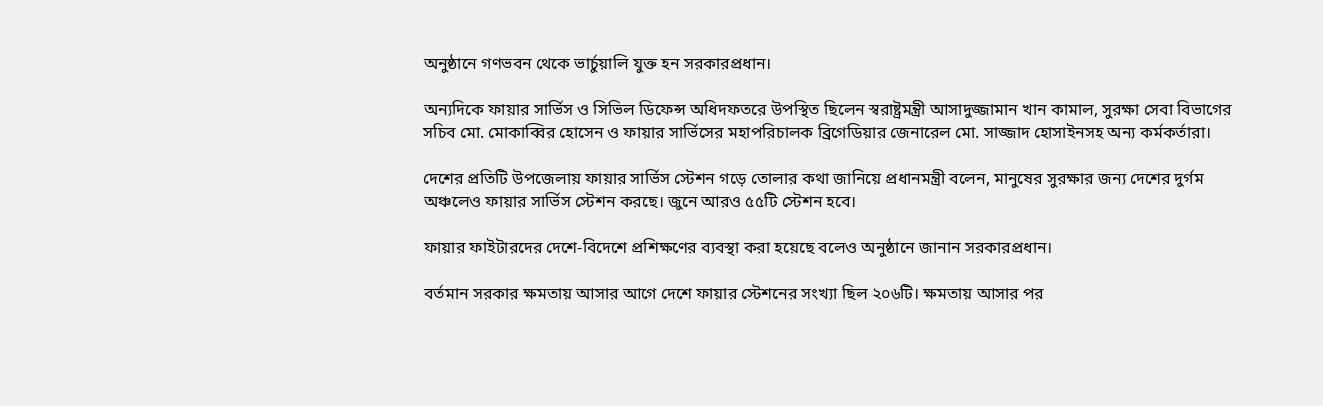অনুষ্ঠানে গণভবন থেকে ভার্চুয়ালি যুক্ত হন সরকারপ্রধান।

অন্যদিকে ফায়ার সার্ভিস ও সিভিল ডিফেন্স অধিদফতরে উপস্থিত ছিলেন স্বরাষ্ট্রমন্ত্রী আসাদুজ্জামান খান কামাল, সুরক্ষা সেবা বিভাগের সচিব মো. মোকাব্বির হোসেন ও ফায়ার সার্ভিসের মহাপরিচালক ব্রিগেডিয়ার জেনারেল মো. সাজ্জাদ হোসাইনসহ অন্য কর্মকর্তারা।

দেশের প্রতিটি উপজেলায় ফায়ার সার্ভিস স্টেশন গড়ে তোলার কথা জানিয়ে প্রধানমন্ত্রী বলেন, মানুষের সুরক্ষার জন্য দেশের দুর্গম অঞ্চলেও ফায়ার সার্ভিস স্টেশন করছে। জুনে আরও ৫৫টি স্টেশন হবে।

ফায়ার ফাইটারদের দেশে-বিদেশে প্রশিক্ষণের ব্যবস্থা করা হয়েছে বলেও অনুষ্ঠানে জানান সরকারপ্রধান।

বর্তমান সরকার ক্ষমতায় আসার আগে দেশে ফায়ার স্টেশনের সংখ্যা ছিল ২০৬টি। ক্ষমতায় আসার পর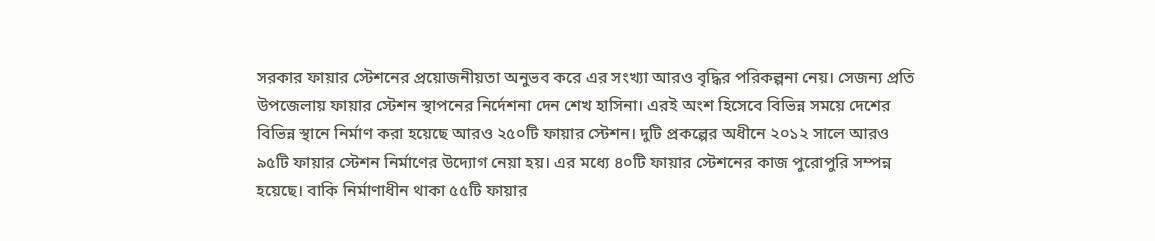সরকার ফায়ার স্টেশনের প্রয়োজনীয়তা অনুভব করে এর সংখ্যা আরও বৃদ্ধির পরিকল্পনা নেয়। সেজন্য প্রতি উপজেলায় ফায়ার স্টেশন স্থাপনের নির্দেশনা দেন শেখ হাসিনা। এরই অংশ হিসেবে বিভিন্ন সময়ে দেশের বিভিন্ন স্থানে নির্মাণ করা হয়েছে আরও ২৫০টি ফায়ার স্টেশন। দুটি প্রকল্পের অধীনে ২০১২ সালে আরও ৯৫টি ফায়ার স্টেশন নির্মাণের উদ্যোগ নেয়া হয়। এর মধ্যে ৪০টি ফায়ার স্টেশনের কাজ পুরোপুরি সম্পন্ন হয়েছে। বাকি নির্মাণাধীন থাকা ৫৫টি ফায়ার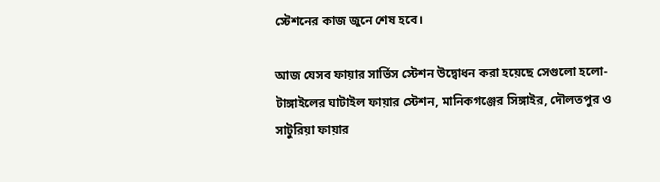স্টেশনের কাজ জুনে শেষ হবে।

আজ যেসব ফায়ার সার্ভিস স্টেশন উদ্বোধন করা হয়েছে সেগুলো হলো- টাঙ্গাইলের ঘাটাইল ফায়ার স্টেশন, মানিকগঞ্জের সিঙ্গাইর, দৌলতপুর ও সাটুরিয়া ফায়ার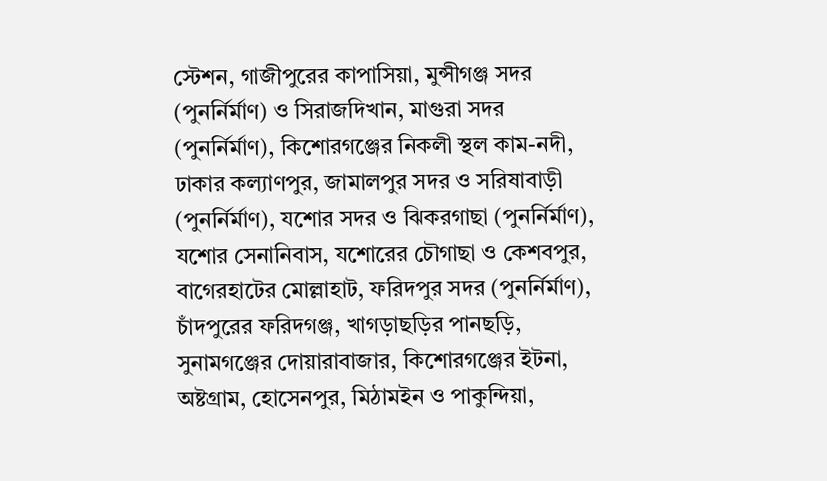স্টেশন, গাজীপুরের কাপাসিয়া, মুন্সীগঞ্জ সদর (পুনর্নির্মাণ) ও সিরাজদিখান, মাগুরা সদর (পুনর্নির্মাণ), কিশোরগঞ্জের নিকলী স্থল কাম-নদী, ঢাকার কল্যাণপুর, জামালপুর সদর ও সরিষাবাড়ী (পুনর্নির্মাণ), যশোর সদর ও ঝিকরগাছা (পুনর্নির্মাণ), যশোর সেনানিবাস, যশোরের চৌগাছা ও কেশবপুর, বাগেরহাটের মোল্লাহাট, ফরিদপুর সদর (পুনর্নির্মাণ), চাঁদপুরের ফরিদগঞ্জ, খাগড়াছড়ির পানছড়ি, সুনামগঞ্জের দোয়ারাবাজার, কিশোরগঞ্জের ইটনা, অষ্টগ্রাম, হোসেনপুর, মিঠামইন ও পাকুন্দিয়া,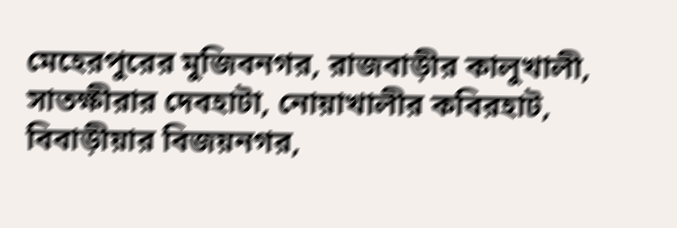মেহেরপুরের মুজিবনগর, রাজবাড়ীর কালুখালী, সাতক্ষীরার দেবহাটা, নোয়াখালীর কবিরহাট, বিবাড়ীয়ার বিজয়নগর,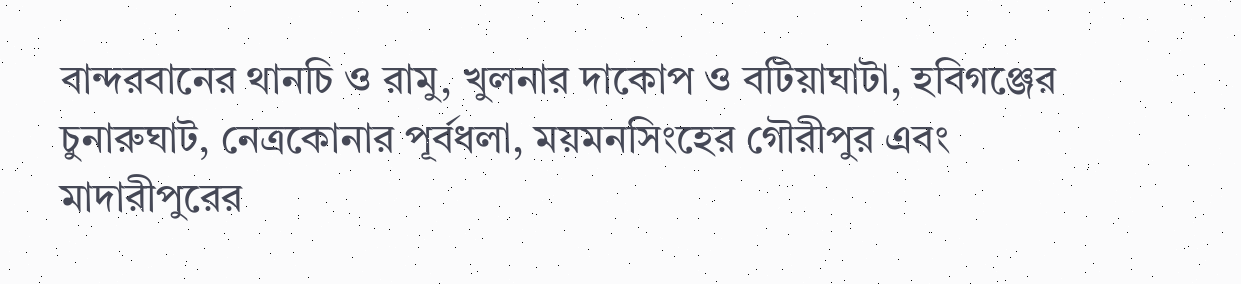বান্দরবানের থানচি ও রামু, খুলনার দাকোপ ও বটিয়াঘাটা, হবিগঞ্জের চুনারুঘাট, নেত্রকোনার পূর্বধলা, ময়মনসিংহের গৌরীপুর এবং মাদারীপুরের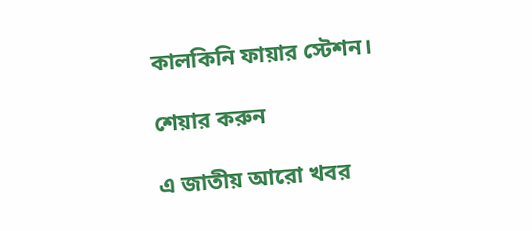কালকিনি ফায়ার স্টেশন।

শেয়ার করুন

এ জাতীয় আরো খবর